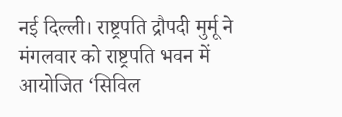नई दिल्ली। राष्ट्रपति द्रौपदी मुर्मू ने मंगलवार को राष्ट्रपति भवन में आयोजित ‘सिविल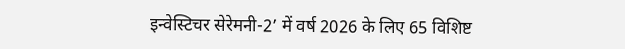इन्वेस्टिचर सेरेमनी-2’ में वर्ष 2026 के लिए 65 विशिष्ट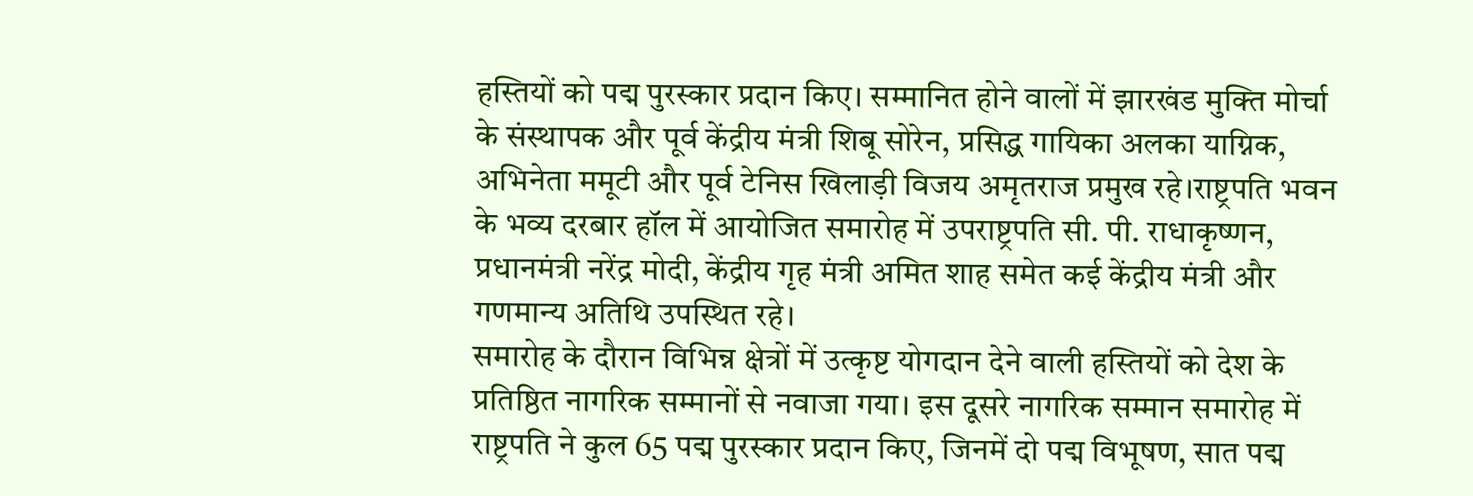हस्तियों को पद्म पुरस्कार प्रदान किए। सम्मानित होने वालों में झारखंड मुक्ति मोर्चा के संस्थापक और पूर्व केंद्रीय मंत्री शिबू सोरेन, प्रसिद्ध गायिका अलका याग्निक, अभिनेता ममूटी और पूर्व टेनिस खिलाड़ी विजय अमृतराज प्रमुख रहे।राष्ट्रपति भवन के भव्य दरबार हॉल में आयोजित समारोह में उपराष्ट्रपति सी. पी. राधाकृष्णन, प्रधानमंत्री नरेंद्र मोदी, केंद्रीय गृह मंत्री अमित शाह समेत कई केंद्रीय मंत्री और गणमान्य अतिथि उपस्थित रहे।
समारोह के दौरान विभिन्न क्षेत्रों में उत्कृष्ट योगदान देने वाली हस्तियों को देश के प्रतिष्ठित नागरिक सम्मानों से नवाजा गया। इस दूसरे नागरिक सम्मान समारोह में राष्ट्रपति ने कुल 65 पद्म पुरस्कार प्रदान किए, जिनमें दो पद्म विभूषण, सात पद्म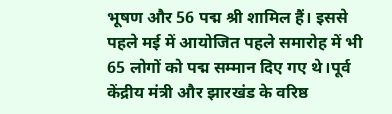भूषण और 56 पद्म श्री शामिल हैं। इससे पहले मई में आयोजित पहले समारोह में भी 65 लोगों को पद्म सम्मान दिए गए थे।पूर्व केंद्रीय मंत्री और झारखंड के वरिष्ठ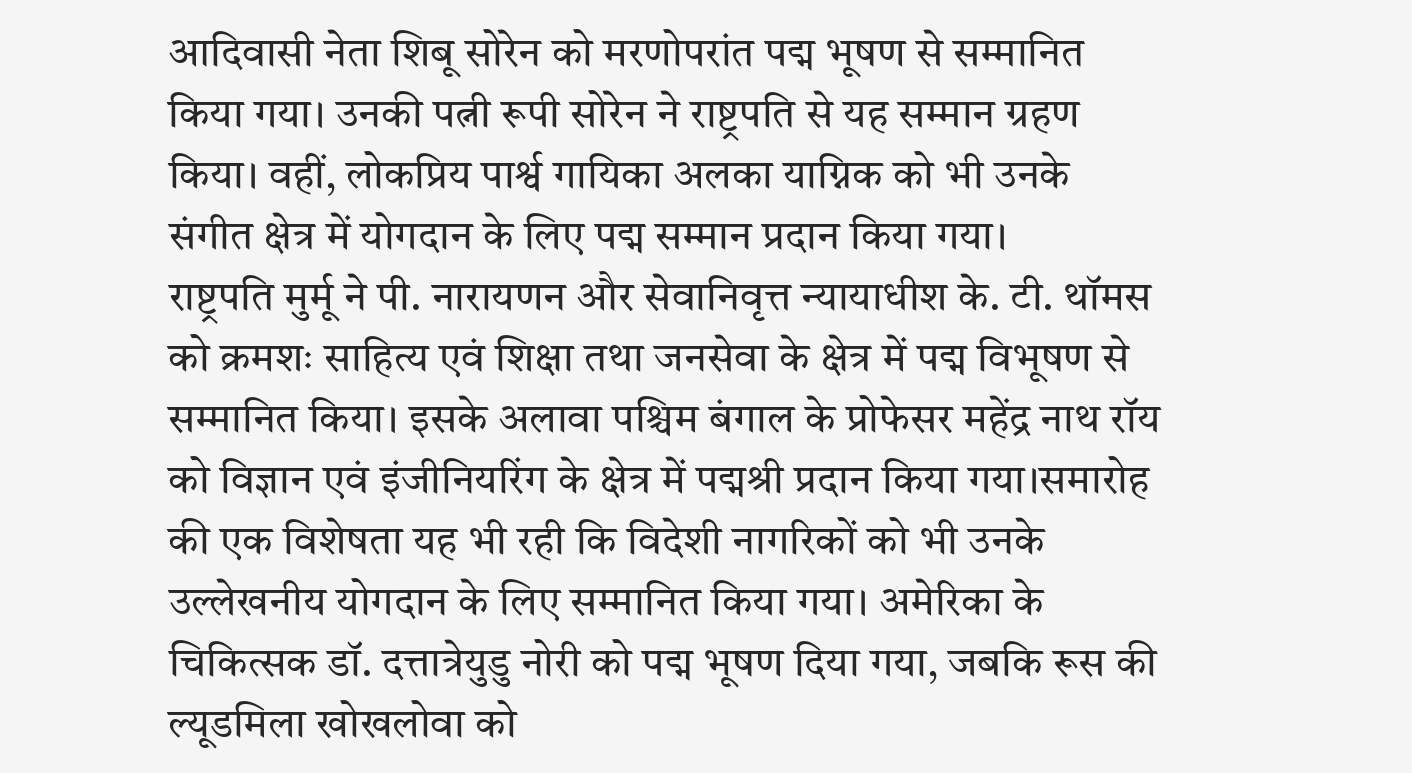आदिवासी नेता शिबू सोरेन को मरणोपरांत पद्म भूषण से सम्मानित किया गया। उनकी पत्नी रूपी सोरेन ने राष्ट्रपति से यह सम्मान ग्रहण किया। वहीं, लोकप्रिय पार्श्व गायिका अलका याग्निक को भी उनके संगीत क्षेत्र में योगदान के लिए पद्म सम्मान प्रदान किया गया।
राष्ट्रपति मुर्मू ने पी. नारायणन और सेवानिवृत्त न्यायाधीश के. टी. थॉमस को क्रमशः साहित्य एवं शिक्षा तथा जनसेवा के क्षेत्र में पद्म विभूषण से सम्मानित किया। इसके अलावा पश्चिम बंगाल के प्रोफेसर महेंद्र नाथ रॉय को विज्ञान एवं इंजीनियरिंग के क्षेत्र में पद्मश्री प्रदान किया गया।समारोह की एक विशेषता यह भी रही कि विदेशी नागरिकों को भी उनके उल्लेखनीय योगदान के लिए सम्मानित किया गया। अमेरिका के चिकित्सक डॉ. दत्तात्रेयुडु नोरी को पद्म भूषण दिया गया, जबकि रूस की ल्यूडमिला खोखलोवा को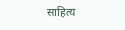साहित्य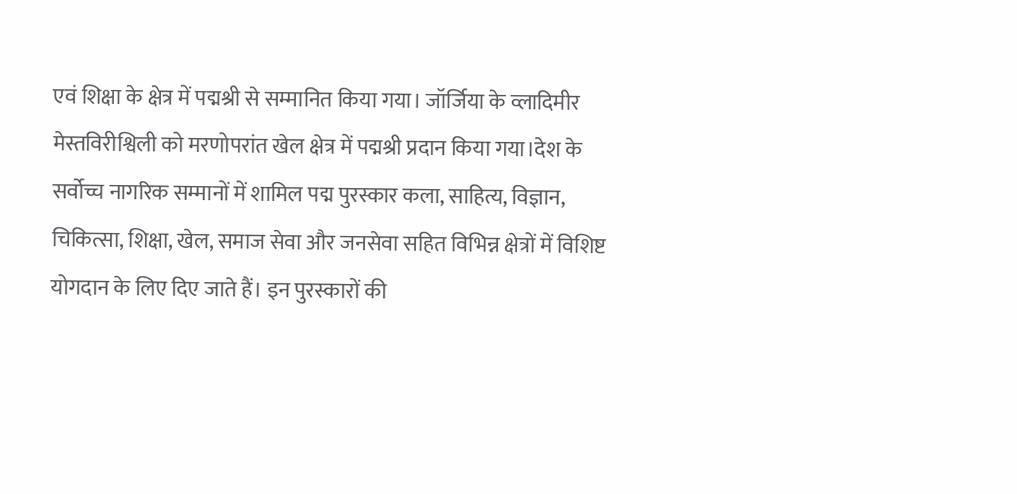एवं शिक्षा के क्षेत्र में पद्मश्री से सम्मानित किया गया। जॉर्जिया के व्लादिमीर मेस्तविरीश्विली को मरणोपरांत खेल क्षेत्र में पद्मश्री प्रदान किया गया।देश के सर्वोच्च नागरिक सम्मानों में शामिल पद्म पुरस्कार कला, साहित्य, विज्ञान, चिकित्सा, शिक्षा, खेल, समाज सेवा और जनसेवा सहित विभिन्न क्षेत्रों में विशिष्ट योगदान के लिए दिए जाते हैं। इन पुरस्कारों की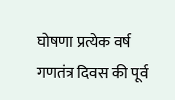घोषणा प्रत्येक वर्ष गणतंत्र दिवस की पूर्व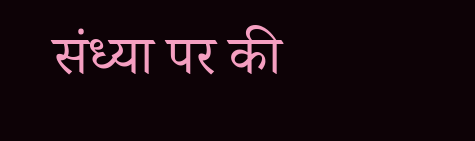संध्या पर की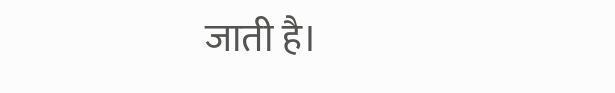जाती है।